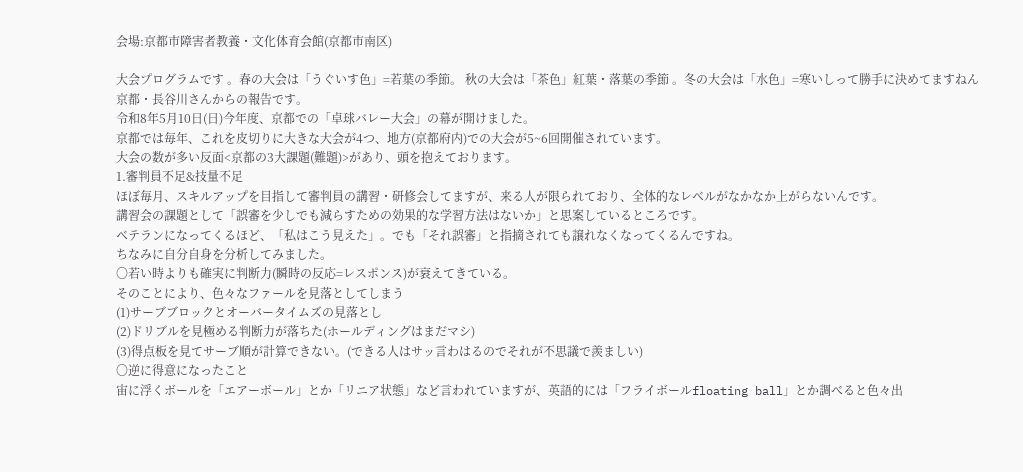会場:京都市障害者教養・文化体育会館(京都市南区)

大会プログラムです 。春の大会は「うぐいす色」=若葉の季節。 秋の大会は「茶色」紅葉・落葉の季節 。冬の大会は「水色」=寒いしって勝手に決めてますねん
京都・長谷川さんからの報告です。
令和8年5月10日(日)今年度、京都での「卓球バレー大会」の幕が開けました。
京都では毎年、これを皮切りに大きな大会が4つ、地方(京都府内)での大会が5~6回開催されています。
大会の数が多い反面<京都の3大課題(難題)>があり、頭を抱えております。
1.審判員不足&技量不足
ほぼ毎月、スキルアップを目指して審判員の講習・研修会してますが、来る人が限られており、全体的なレベルがなかなか上がらないんです。
講習会の課題として「誤審を少しでも減らすための効果的な学習方法はないか」と思案しているところです。
ベテランになってくるほど、「私はこう見えた」。でも「それ誤審」と指摘されても譲れなくなってくるんですね。
ちなみに自分自身を分析してみました。
〇若い時よりも確実に判断力(瞬時の反応=レスポンス)が衰えてきている。
そのことにより、色々なファールを見落としてしまう
(1)サーブブロックとオーバータイムズの見落とし
(2)ドリブルを見極める判断力が落ちた(ホールディングはまだマシ)
(3)得点板を見てサーブ順が計算できない。(できる人はサッ言わはるのでそれが不思議で羨ましい)
〇逆に得意になったこと
宙に浮くボールを「エアーボール」とか「リニア状態」など言われていますが、英語的には「フライボールfloating ball」とか調べると色々出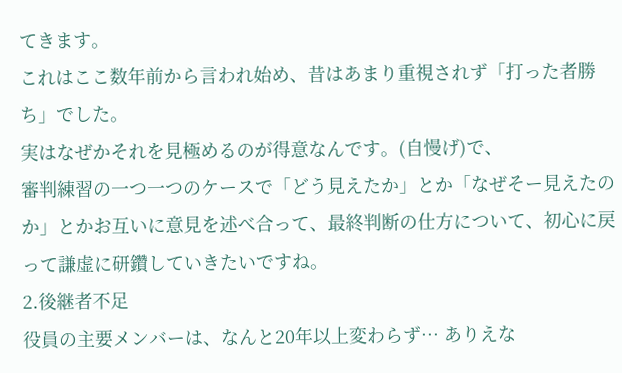てきます。
これはここ数年前から言われ始め、昔はあまり重視されず「打った者勝ち」でした。
実はなぜかそれを見極めるのが得意なんです。(自慢げ)で、
審判練習の一つ一つのケースで「どう見えたか」とか「なぜそー見えたのか」とかお互いに意見を述べ合って、最終判断の仕方について、初心に戻って謙虚に研鑽していきたいですね。
2.後継者不足
役員の主要メンバーは、なんと20年以上変わらず… ありえな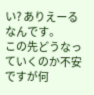い? ありえーるなんです。
この先どうなっていくのか不安ですが何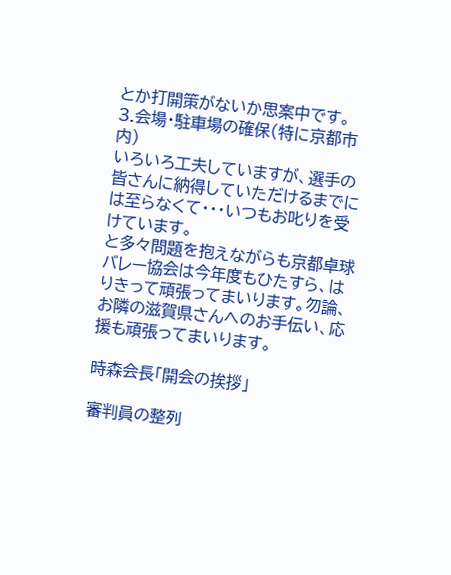とか打開策がないか思案中です。
3.会場・駐車場の確保(特に京都市内)
いろいろ工夫していますが、選手の皆さんに納得していただけるまでには至らなくて・・・いつもお叱りを受けています。
と多々問題を抱えながらも京都卓球バレー協会は今年度もひたすら、はりきって頑張ってまいります。勿論、お隣の滋賀県さんへのお手伝い、応援も頑張ってまいります。

時森会長「開会の挨拶」

審判員の整列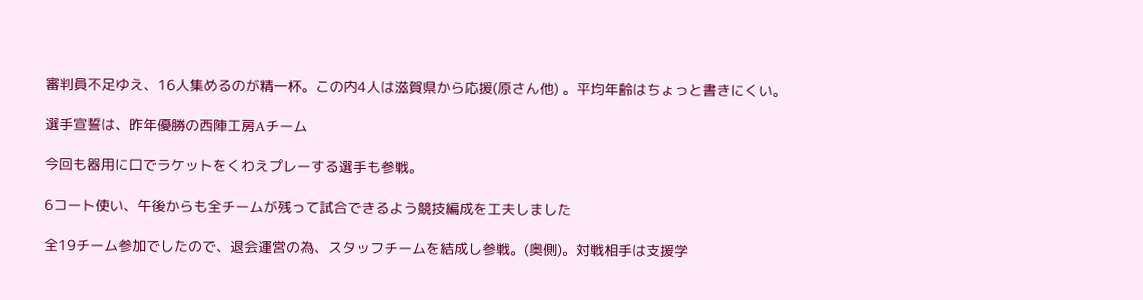審判員不足ゆえ、16人集めるのが精一杯。この内4人は滋賀県から応援(原さん他) 。平均年齢はちょっと書きにくい。

選手宣誓は、昨年優勝の西陣工房Aチーム

今回も器用に口でラケットをくわえプレーする選手も参戦。

6コート使い、午後からも全チームが残って試合できるよう競技編成を工夫しました

全19チーム参加でしたので、退会運営の為、スタッフチームを結成し参戦。(奥側)。対戦相手は支援学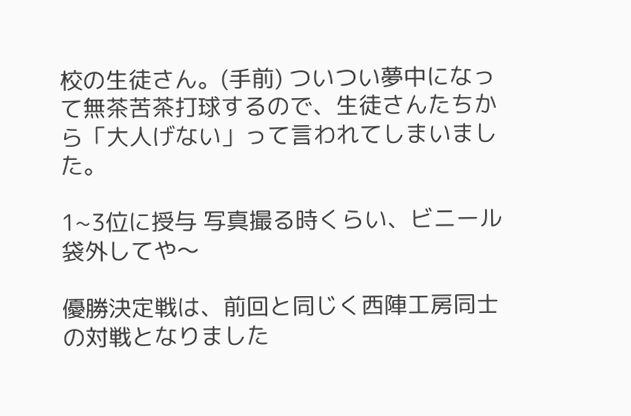校の生徒さん。(手前) ついつい夢中になって無茶苦茶打球するので、生徒さんたちから「大人げない」って言われてしまいました。

1~3位に授与 写真撮る時くらい、ビニール袋外してや〜

優勝決定戦は、前回と同じく西陣工房同士の対戦となりました